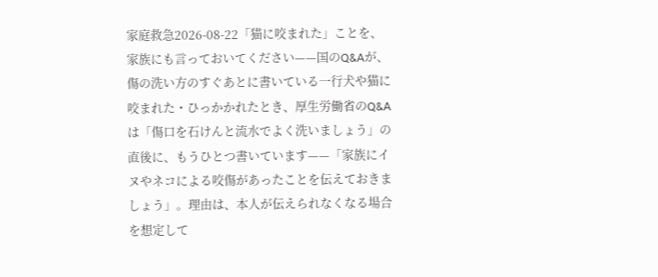家庭救急2026-08-22「猫に咬まれた」ことを、家族にも言っておいてください——国のQ&Aが、傷の洗い方のすぐあとに書いている一行犬や猫に咬まれた・ひっかかれたとき、厚生労働省のQ&Aは「傷口を石けんと流水でよく洗いましょう」の直後に、もうひとつ書いています——「家族にイヌやネコによる咬傷があったことを伝えておきましょう」。理由は、本人が伝えられなくなる場合を想定して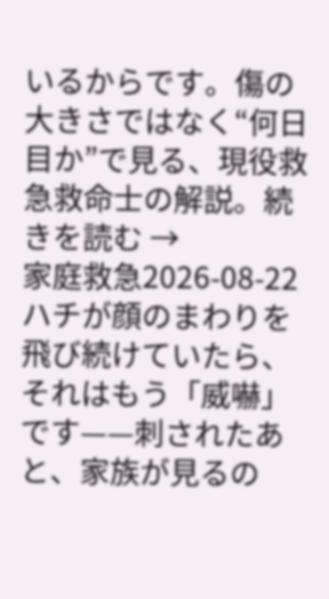いるからです。傷の大きさではなく“何日目か”で見る、現役救急救命士の解説。続きを読む →
家庭救急2026-08-22ハチが顔のまわりを飛び続けていたら、それはもう「威嚇」です——刺されたあと、家族が見るの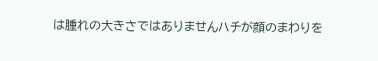は腫れの大きさではありませんハチが顔のまわりを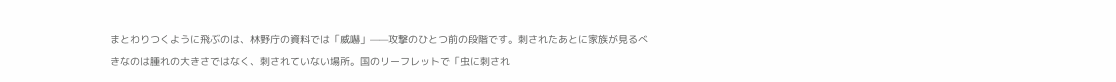まとわりつくように飛ぶのは、林野庁の資料では「威嚇」——攻撃のひとつ前の段階です。刺されたあとに家族が見るべきなのは腫れの大きさではなく、刺されていない場所。国のリーフレットで「虫に刺され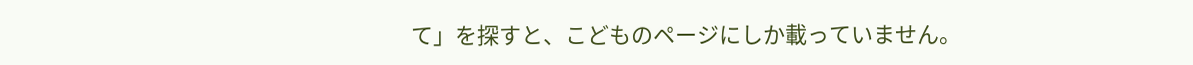て」を探すと、こどものページにしか載っていません。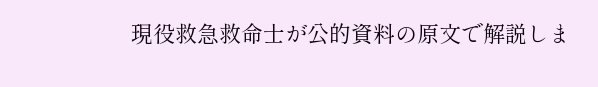現役救急救命士が公的資料の原文で解説しま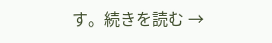す。続きを読む →